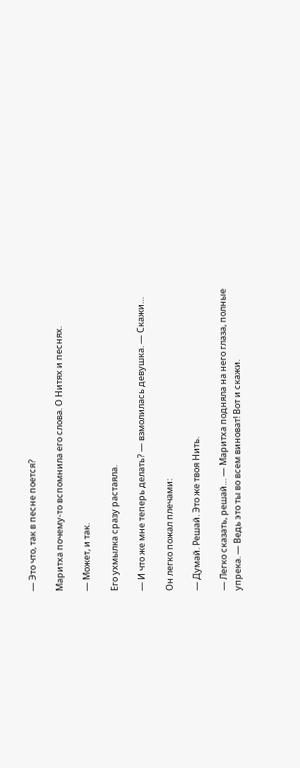— Это что, так в песне поется?

Маритха почему-то вспомнила его слова. О Нитях и песнях.

— Может, и так.

Его ухмылка сразу растаяла.

— И что же мне теперь делать? — взмолилась девушка. — Скажи…

Он легко пожал плечами:

— Думай. Решай. Это же твоя Нить.

— Легко сказать, решай… — Маритха подняла на него глаза, полные упрека. — Ведь это ты во всем виноват! Вот и скажи.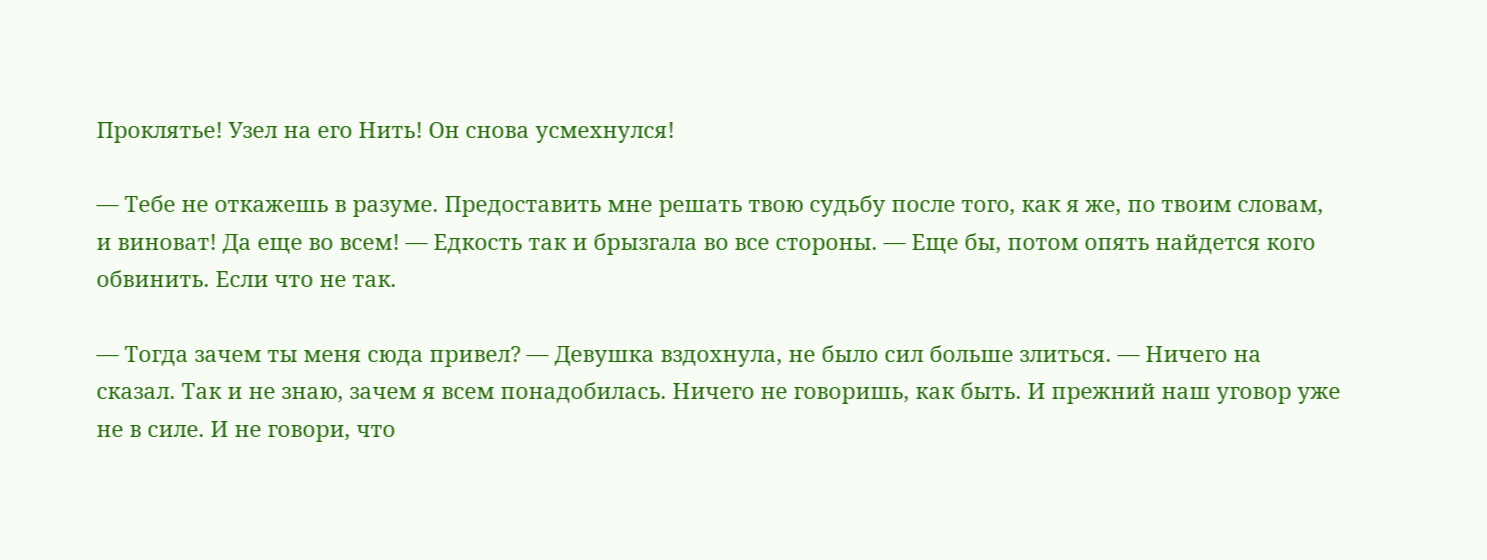Проклятье! Узел на его Нить! Он снова усмехнулся!

— Тебе не откажешь в разуме. Предоставить мне решать твою судьбу после того, как я же, по твоим словам, и виноват! Да еще во всем! — Едкость так и брызгала во все стороны. — Еще бы, потом опять найдется кого обвинить. Если что не так.

— Тогда зачем ты меня сюда привел? — Девушка вздохнула, не было сил больше злиться. — Ничего на сказал. Так и не знаю, зачем я всем понадобилась. Ничего не говоришь, как быть. И прежний наш уговор уже не в силе. И не говори, что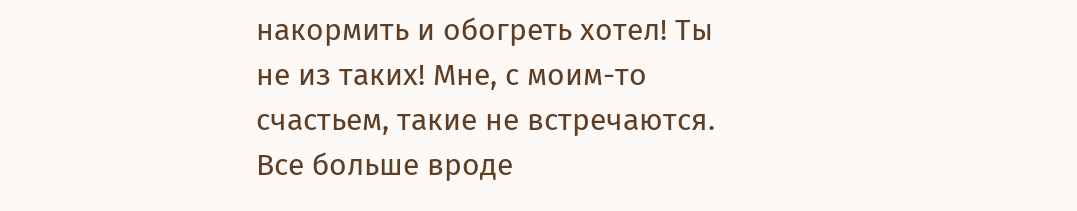накормить и обогреть хотел! Ты не из таких! Мне, с моим-то счастьем, такие не встречаются. Все больше вроде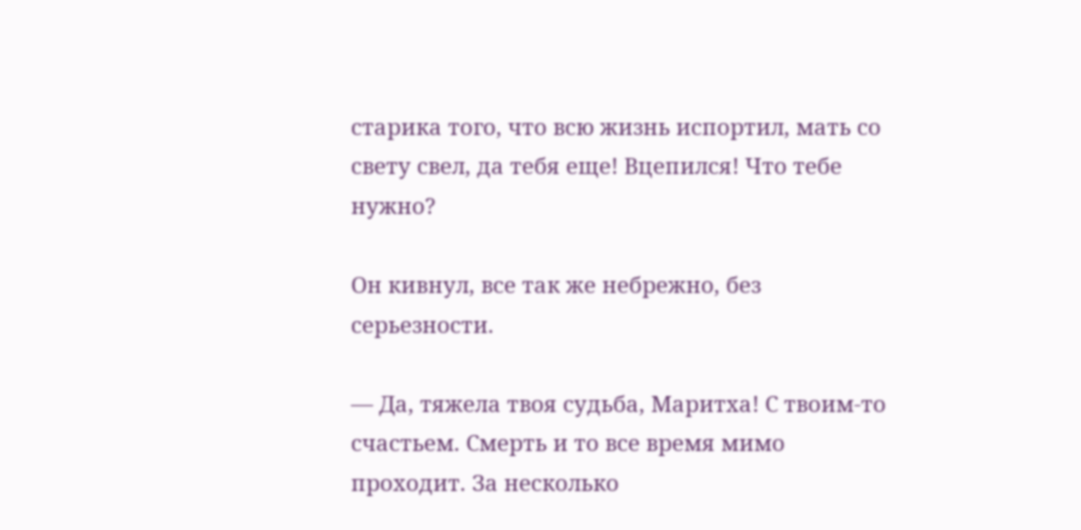старика того, что всю жизнь испортил, мать со свету свел, да тебя еще! Вцепился! Что тебе нужно?

Он кивнул, все так же небрежно, без серьезности.

— Да, тяжела твоя судьба, Маритха! С твоим-то счастьем. Смерть и то все время мимо проходит. За несколько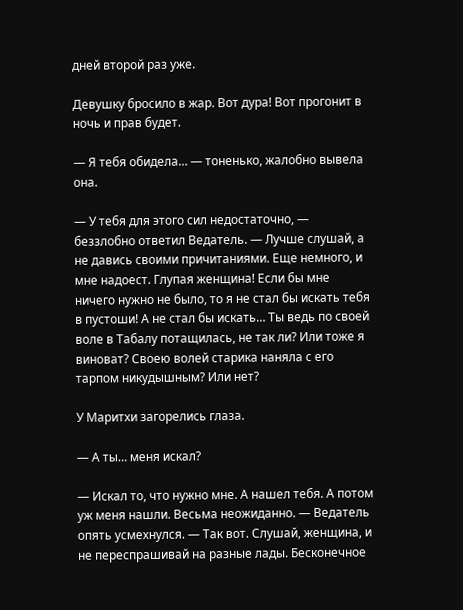дней второй раз уже.

Девушку бросило в жар. Вот дура! Вот прогонит в ночь и прав будет.

— Я тебя обидела… — тоненько, жалобно вывела она.

— У тебя для этого сил недостаточно, — беззлобно ответил Ведатель. — Лучше слушай, а не давись своими причитаниями. Еще немного, и мне надоест. Глупая женщина! Если бы мне ничего нужно не было, то я не стал бы искать тебя в пустоши! А не стал бы искать… Ты ведь по своей воле в Табалу потащилась, не так ли? Или тоже я виноват? Своею волей старика наняла с его тарпом никудышным? Или нет?

У Маритхи загорелись глаза.

— А ты… меня искал?

— Искал то, что нужно мне. А нашел тебя. А потом уж меня нашли. Весьма неожиданно. — Ведатель опять усмехнулся. — Так вот. Слушай, женщина, и не переспрашивай на разные лады. Бесконечное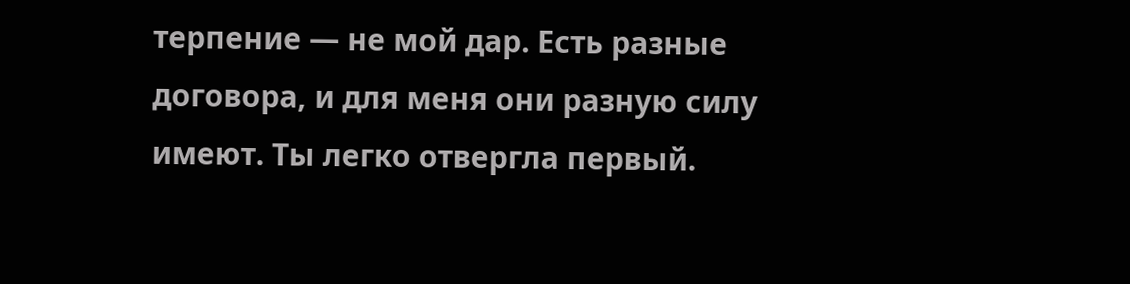терпение — не мой дар. Есть разные договора, и для меня они разную силу имеют. Ты легко отвергла первый.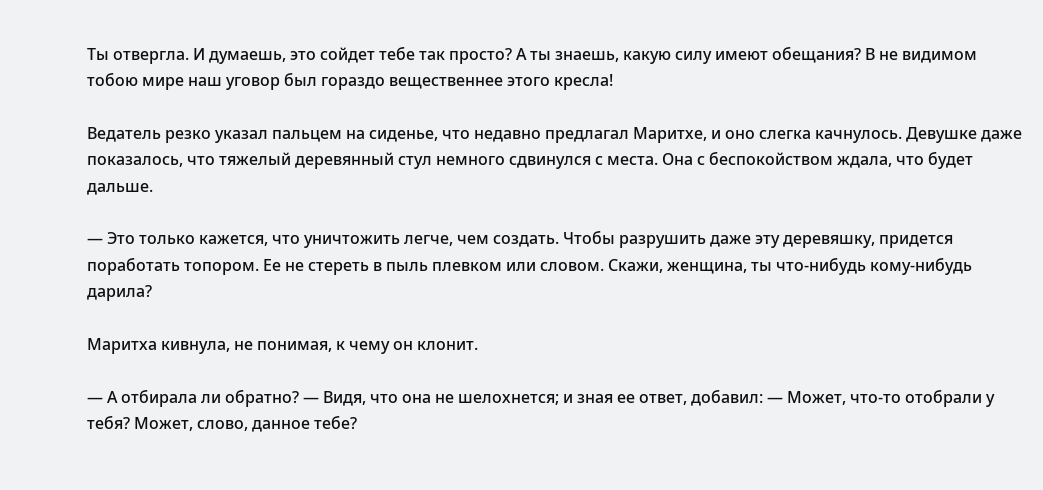Ты отвергла. И думаешь, это сойдет тебе так просто? А ты знаешь, какую силу имеют обещания? В не видимом тобою мире наш уговор был гораздо вещественнее этого кресла!

Ведатель резко указал пальцем на сиденье, что недавно предлагал Маритхе, и оно слегка качнулось. Девушке даже показалось, что тяжелый деревянный стул немного сдвинулся с места. Она с беспокойством ждала, что будет дальше.

— Это только кажется, что уничтожить легче, чем создать. Чтобы разрушить даже эту деревяшку, придется поработать топором. Ее не стереть в пыль плевком или словом. Скажи, женщина, ты что-нибудь кому-нибудь дарила?

Маритха кивнула, не понимая, к чему он клонит.

— А отбирала ли обратно? — Видя, что она не шелохнется; и зная ее ответ, добавил: — Может, что-то отобрали у тебя? Может, слово, данное тебе?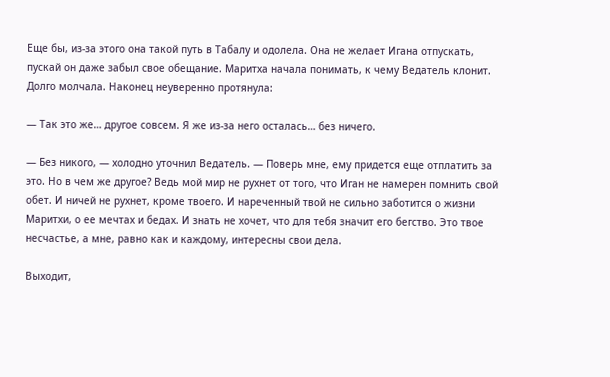Еще бы, из-за этого она такой путь в Табалу и одолела. Она не желает Игана отпускать, пускай он даже забыл свое обещание. Маритха начала понимать, к чему Ведатель клонит. Долго молчала. Наконец неуверенно протянула:

— Так это же… другое совсем. Я же из-за него осталась… без ничего.

— Без никого, — холодно уточнил Ведатель. — Поверь мне, ему придется еще отплатить за это. Но в чем же другое? Ведь мой мир не рухнет от того, что Иган не намерен помнить свой обет. И ничей не рухнет, кроме твоего. И нареченный твой не сильно заботится о жизни Маритхи, о ее мечтах и бедах. И знать не хочет, что для тебя значит его бегство. Это твое несчастье, а мне, равно как и каждому, интересны свои дела.

Выходит,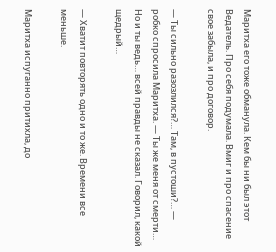Маритха его тоже обманула. Кем бы ни был этот Ведатель. Про себя подумала. Вмиг и про спасение свое забыла, и про договор.

— Ты сильно разозлился?… Там, в пустоши?… — робко спросила Маритха. — Ты же меня от смерти… Но и ты ведь… всей правды не сказал. Говорил, какой щедрый…

— Хватит повторять одно и то же. Времени все меньше.

Маритха испуганно притихла, до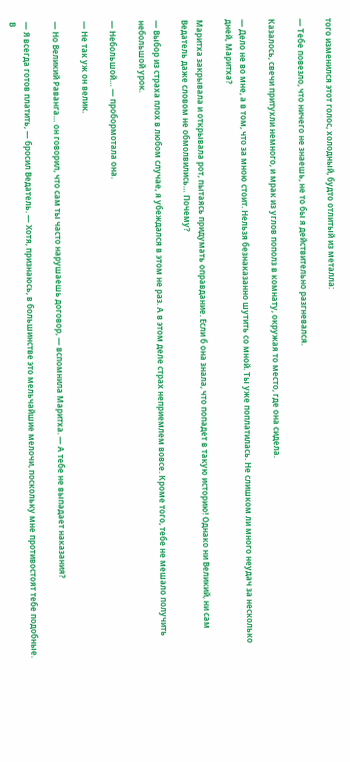того изменился этот голос, холодный, будто отлитый из металла:

— Тебе повезло, что ничего не знаешь, не то бы я действительно разгневался.

Казалось, свечи притухли немного, и мрак из углов пополз в комнату, окружая то место, где она сидела.

— Дело не во мне, а в том, что за мною стоит. Нельзя безнаказанно шутить со мной. Ты уже поплатилась. Не слишком ли много неудач за несколько дней, Маритха?

Маритха закрывала и открывала рот, пытаясь придумать оправдание. Если б она знала, что попадет в такую историю! Однако ни Великий, ни сам Ведатель даже словом не обмолвились… Почему?

— Выбор из страха плох в любом случае, я убеждался в этом не раз. А в этом деле страх неприемлем вовсе. Кроме того, тебе не мешало получить небольшой урок.

— Небольшой… — пробормотала она.

— Не так уж он велик.

— Но Великий Раванга… он говорил, что сам ты часто нарушаешь договор, — вспомнила Маритха. — А тебе не выпадает наказания?

— Я всегда готов платить, — бросил Ведатель. — Хотя, признаюсь, в большинстве это мельчайшие мелочи, поскольку мне противостоят тебе подобные. В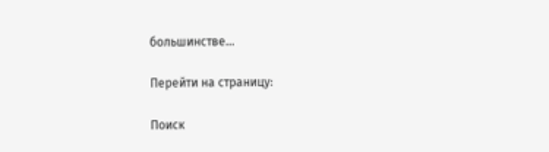большинстве…

Перейти на страницу:

Поиск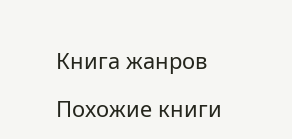Книга жанров

Похожие книги